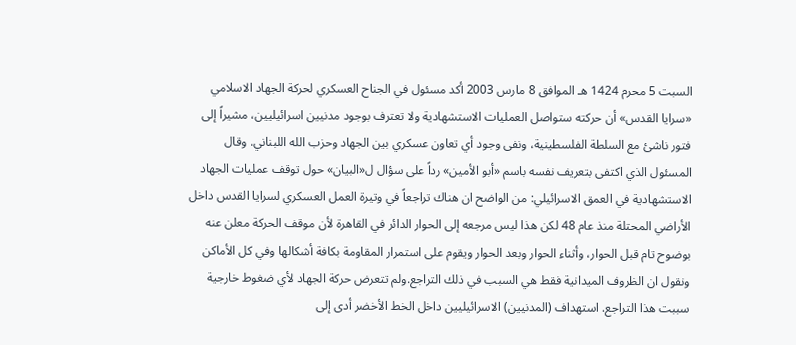السبت 5 محرم 1424 هـ الموافق 8 مارس 2003 أكد مسئول في الجناح العسكري لحركة الجهاد الاسلامي «سرايا القدس» أن حركته ستواصل العمليات الاستشهادية ولا تعترف بوجود مدنيين اسرائيليين، مشيراً إلى فتور ناشئ مع السلطة الفلسطينية، ونفى وجود أي تعاون عسكري بين الجهاد وحزب الله اللبناني. وقال المسئول الذي اكتفى بتعريف نفسه باسم «أبو الأمين» رداً على سؤال ل«البيان» حول توقف عمليات الجهاد الاستشهادية في العمق الاسرائيلي: من الواضح ان هناك تراجعاً في وتيرة العمل العسكري لسرايا القدس داخل الأراضي المحتلة منذ عام 48 لكن هذا ليس مرجعه إلى الحوار الدائر في القاهرة لأن موقف الحركة معلن عنه بوضوح تام قبل الحوار، وأثناء الحوار وبعد الحوار ويقوم على استمرار المقاومة بكافة أشكالها وفي كل الأماكن ونقول ان الظروف الميدانية فقط هي السبب في ذلك التراجع.ولم تتعرض حركة الجهاد لأي ضغوط خارجية سببت هذا التراجع. استهداف (المدنيين) الاسرائيليين داخل الخط الأخضر أدى إلى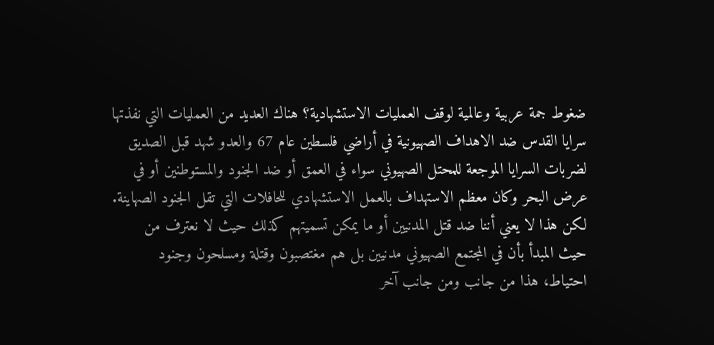ضغوط جمة عربية وعالمية لوقف العمليات الاستشهادية؟ هناك العديد من العمليات التي نفذتها سرايا القدس ضد الاهداف الصهيونية في أراضي فلسطين عام 67 والعدو شهد قبل الصديق لضربات السرايا الموجعة للمحتل الصهيوني سواء في العمق أو ضد الجنود والمستوطنين أو في عرض البحر وكان معظم الاستهداف بالعمل الاستشهادي للحافلات التي تقل الجنود الصهاينة. لكن هذا لا يعني أننا ضد قتل المدنيين أو ما يمكن تسميتهم كذلك حيث لا نعترف من حيث المبدأ بأن في المجتمع الصهيوني مدنيين بل هم مغتصبون وقتلة ومسلحون وجنود احتياط، هذا من جانب ومن جانب آخر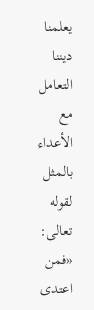يعلمنا ديننا التعامل مع الأعداء بالمثل لقوله تعالى: «فمن اعتدى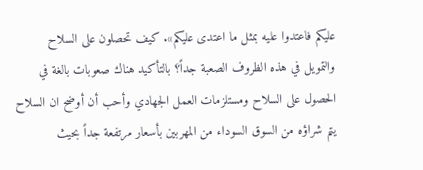عليكم فاعتدوا عليه بمثل ما اعتدى عليكم». كيف تحصلون على السلاح والتمويل في هذه الظروف الصعبة جداً؟ بالتأكيد هناك صعوبات بالغة في الحصول على السلاح ومستلزمات العمل الجهادي وأحب أن أوضح ان السلاح يتم شراؤه من السوق السوداء من المهربين بأسعار مرتفعة جداً بحيث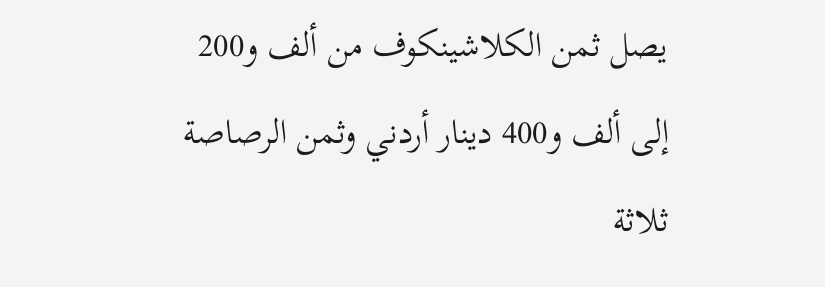يصل ثمن الكلاشينكوف من ألف و200 إلى ألف و400 دينار أردني وثمن الرصاصة ثلاثة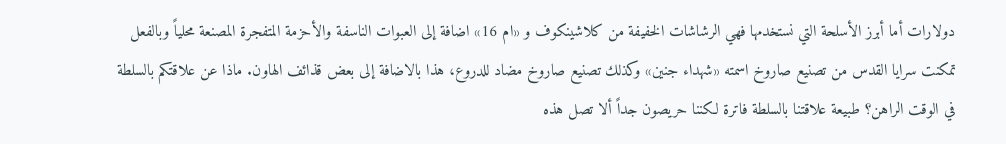دولارات أما أبرز الأسلحة التي نستخدمها فهي الرشاشات الخفيفة من كلاشينكوف و «ام 16» اضافة إلى العبوات الناسفة والأحزمة المتفجرة المصنعة محلياً وبالفعل تمكنت سرايا القدس من تصنيع صاروخ اسمته «شهداء جنين» وكذلك تصنيع صاروخ مضاد للدروع، هذا بالاضافة إلى بعض قذائف الهاون. ماذا عن علاقتكم بالسلطة في الوقت الراهن؟ طبيعة علاقتنا بالسلطة فاترة لكننا حريصون جداً ألا تصل هذه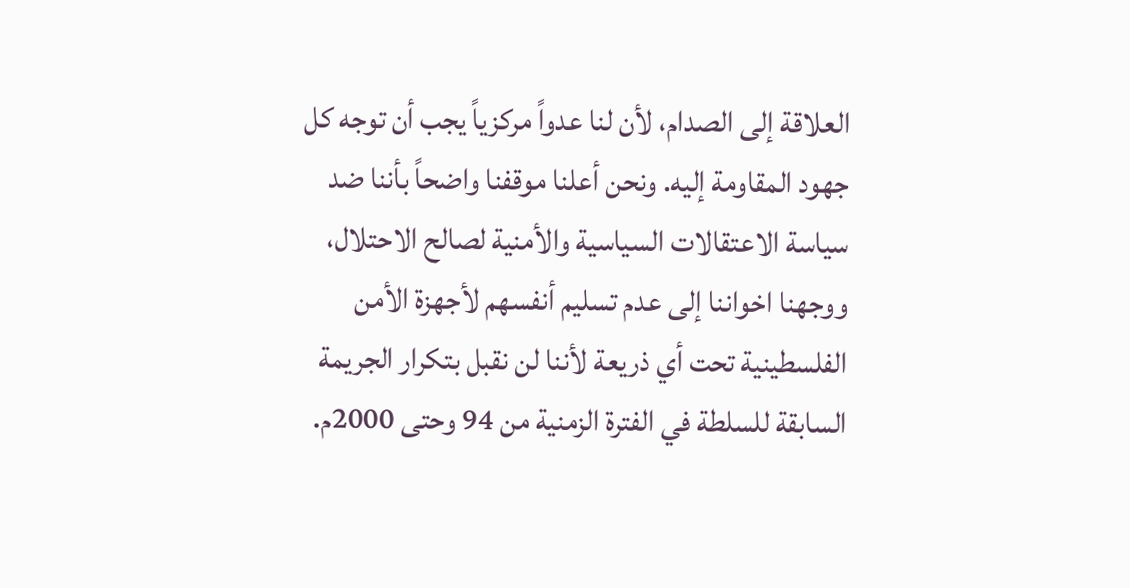العلاقة إلى الصدام، لأن لنا عدواً مركزياً يجب أن توجه كل جهود المقاومة إليه. ونحن أعلنا موقفنا واضحاً بأننا ضد سياسة الاعتقالات السياسية والأمنية لصالح الاحتلال، ووجهنا اخواننا إلى عدم تسليم أنفسهم لأجهزة الأمن الفلسطينية تحت أي ذريعة لأننا لن نقبل بتكرار الجريمة السابقة للسلطة في الفترة الزمنية من 94 وحتى 2000م.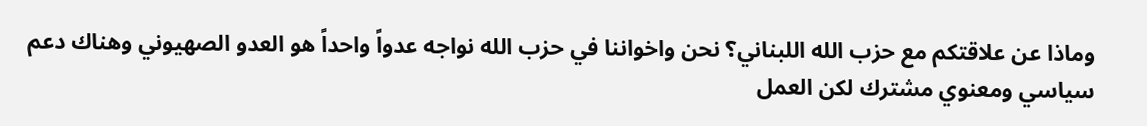وماذا عن علاقتكم مع حزب الله اللبناني؟ نحن واخواننا في حزب الله نواجه عدواً واحداً هو العدو الصهيوني وهناك دعم سياسي ومعنوي مشترك لكن العمل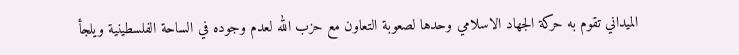الميداني تقوم به حركة الجهاد الاسلامي وحدها لصعوبة التعاون مع حزب الله لعدم وجوده في الساحة الفلسطينية ويلجأ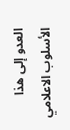العدو إلى هذا الأسلوب الاعلامي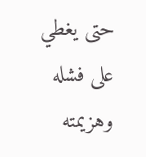حتى يغطي على فشله وهزيمته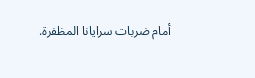أمام ضربات سرايانا المظفرة.